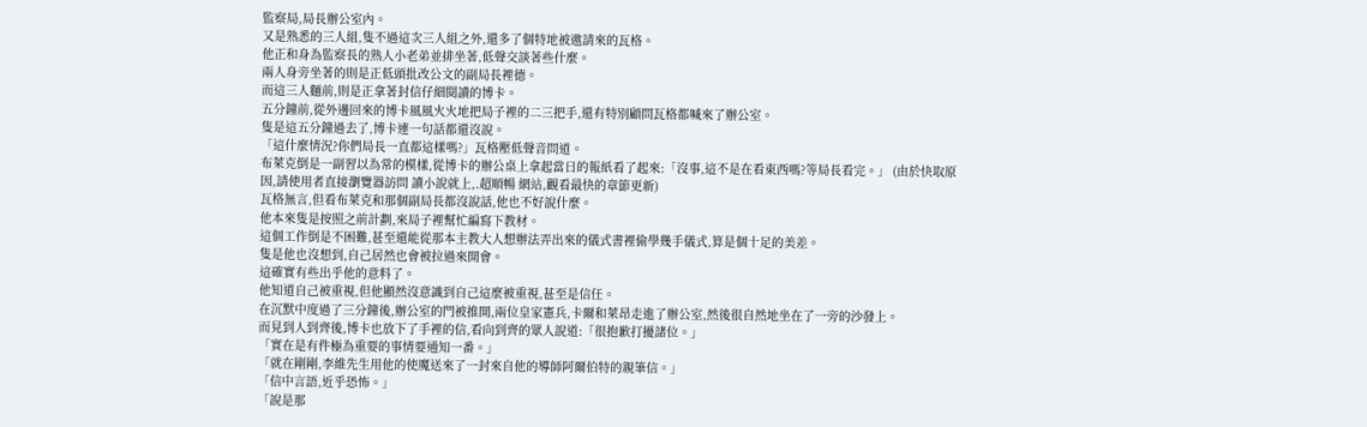監察局,局長辦公室內。
又是熟悉的三人組,隻不過這次三人組之外,還多了個特地被邀請來的瓦格。
他正和身為監察長的熟人小老弟並排坐著,低聲交談著些什麼。
兩人身旁坐著的則是正低頭批改公文的副局長裡德。
而這三人麵前,則是正拿著封信仔細閱讀的博卡。
五分鐘前,從外邊回來的博卡風風火火地把局子裡的二三把手,還有特別顧問瓦格都喊來了辦公室。
隻是這五分鐘過去了,博卡連一句話都還沒說。
「這什麼情況?你們局長一直都這樣嗎?」瓦格壓低聲音問道。
布萊克倒是一副習以為常的模樣,從博卡的辦公桌上拿起當日的報紙看了起來:「沒事,這不是在看東西嗎?等局長看完。」 (由於快取原因,請使用者直接瀏覽器訪問 讀小說就上,.超順暢 網站,觀看最快的章節更新)
瓦格無言,但看布萊克和那個副局長都沒說話,他也不好說什麼。
他本來隻是按照之前計劃,來局子裡幫忙編寫下教材。
這個工作倒是不困難,甚至還能從那本主教大人想辦法弄出來的儀式書裡偷學幾手儀式,算是個十足的美差。
隻是他也沒想到,自己居然也會被拉過來開會。
這確實有些出乎他的意料了。
他知道自己被重視,但他顯然沒意識到自己這麼被重視,甚至是信任。
在沉默中度過了三分鐘後,辦公室的門被推開,兩位皇家憲兵,卡爾和萊昂走進了辦公室,然後很自然地坐在了一旁的沙發上。
而見到人到齊後,博卡也放下了手裡的信,看向到齊的眾人說道:「很抱歉打擾諸位。」
「實在是有件極為重要的事情要通知一番。」
「就在剛剛,李維先生用他的使魔送來了一封來自他的導師阿爾伯特的親筆信。」
「信中言語,近乎恐怖。」
「說是那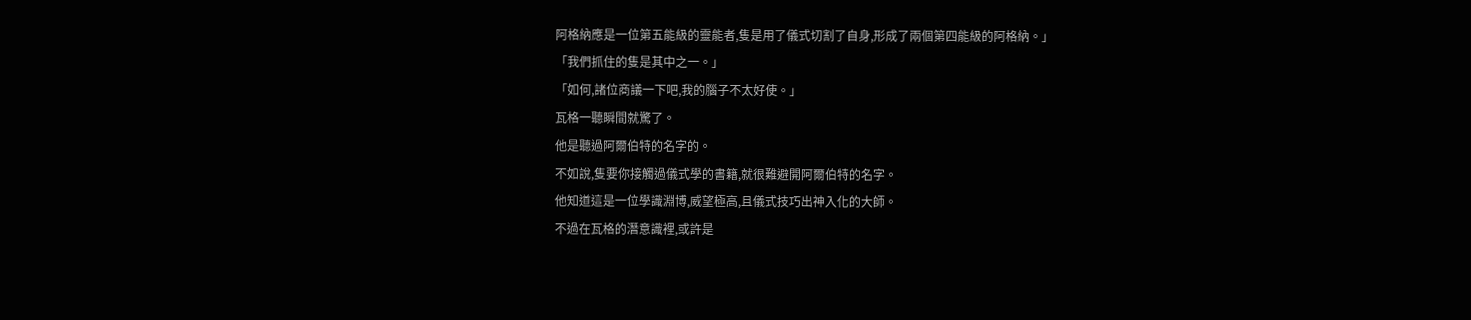阿格納應是一位第五能級的靈能者,隻是用了儀式切割了自身,形成了兩個第四能級的阿格納。」
「我們抓住的隻是其中之一。」
「如何,諸位商議一下吧,我的腦子不太好使。」
瓦格一聽瞬間就驚了。
他是聽過阿爾伯特的名字的。
不如說,隻要你接觸過儀式學的書籍,就很難避開阿爾伯特的名字。
他知道這是一位學識淵博,威望極高,且儀式技巧出神入化的大師。
不過在瓦格的潛意識裡,或許是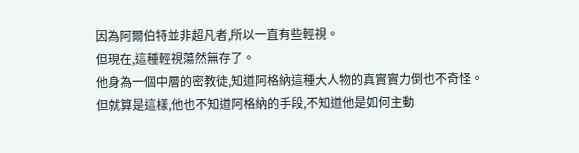因為阿爾伯特並非超凡者,所以一直有些輕視。
但現在,這種輕視蕩然無存了。
他身為一個中層的密教徒,知道阿格納這種大人物的真實實力倒也不奇怪。
但就算是這樣,他也不知道阿格納的手段,不知道他是如何主動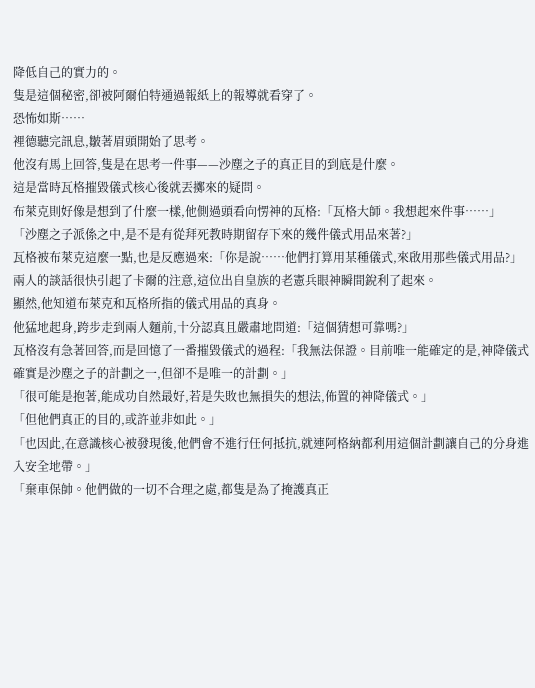降低自己的實力的。
隻是這個秘密,卻被阿爾伯特通過報紙上的報導就看穿了。
恐怖如斯……
裡德聽完訊息,皺著眉頭開始了思考。
他沒有馬上回答,隻是在思考一件事——沙塵之子的真正目的到底是什麼。
這是當時瓦格摧毀儀式核心後就丟擲來的疑問。
布萊克則好像是想到了什麼一樣,他側過頭看向愣神的瓦格:「瓦格大師。我想起來件事……」
「沙塵之子派係之中,是不是有從拜死教時期留存下來的幾件儀式用品來著?」
瓦格被布萊克這麼一點,也是反應過來:「你是說……他們打算用某種儀式,來啟用那些儀式用品?」
兩人的談話很快引起了卡爾的注意,這位出自皇族的老憲兵眼神瞬間銳利了起來。
顯然,他知道布萊克和瓦格所指的儀式用品的真身。
他猛地起身,跨步走到兩人麵前,十分認真且嚴肅地問道:「這個猜想可靠嗎?」
瓦格沒有急著回答,而是回憶了一番摧毀儀式的過程:「我無法保證。目前唯一能確定的是,神降儀式確實是沙塵之子的計劃之一,但卻不是唯一的計劃。」
「很可能是抱著,能成功自然最好,若是失敗也無損失的想法,佈置的神降儀式。」
「但他們真正的目的,或許並非如此。」
「也因此,在意識核心被發現後,他們會不進行任何抵抗,就連阿格納都利用這個計劃讓自己的分身進入安全地帶。」
「棄車保帥。他們做的一切不合理之處,都隻是為了掩護真正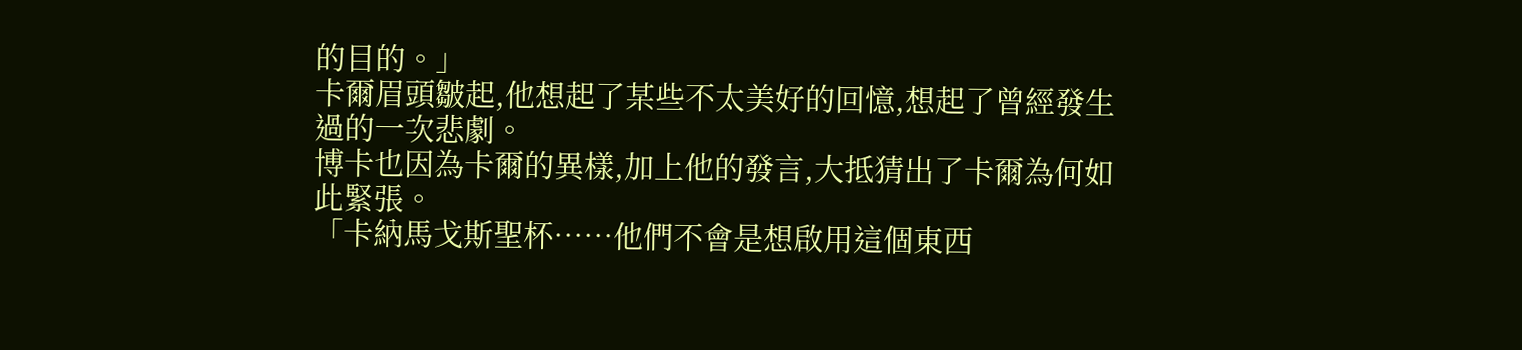的目的。」
卡爾眉頭皺起,他想起了某些不太美好的回憶,想起了曾經發生過的一次悲劇。
博卡也因為卡爾的異樣,加上他的發言,大抵猜出了卡爾為何如此緊張。
「卡納馬戈斯聖杯……他們不會是想啟用這個東西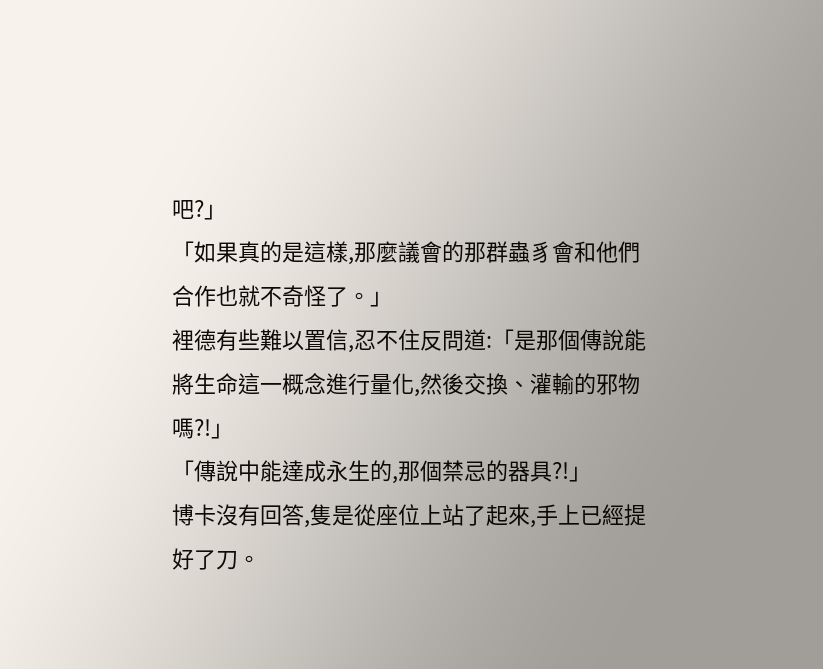吧?」
「如果真的是這樣,那麼議會的那群蟲豸會和他們合作也就不奇怪了。」
裡德有些難以置信,忍不住反問道:「是那個傳說能將生命這一概念進行量化,然後交換、灌輸的邪物嗎?!」
「傳說中能達成永生的,那個禁忌的器具?!」
博卡沒有回答,隻是從座位上站了起來,手上已經提好了刀。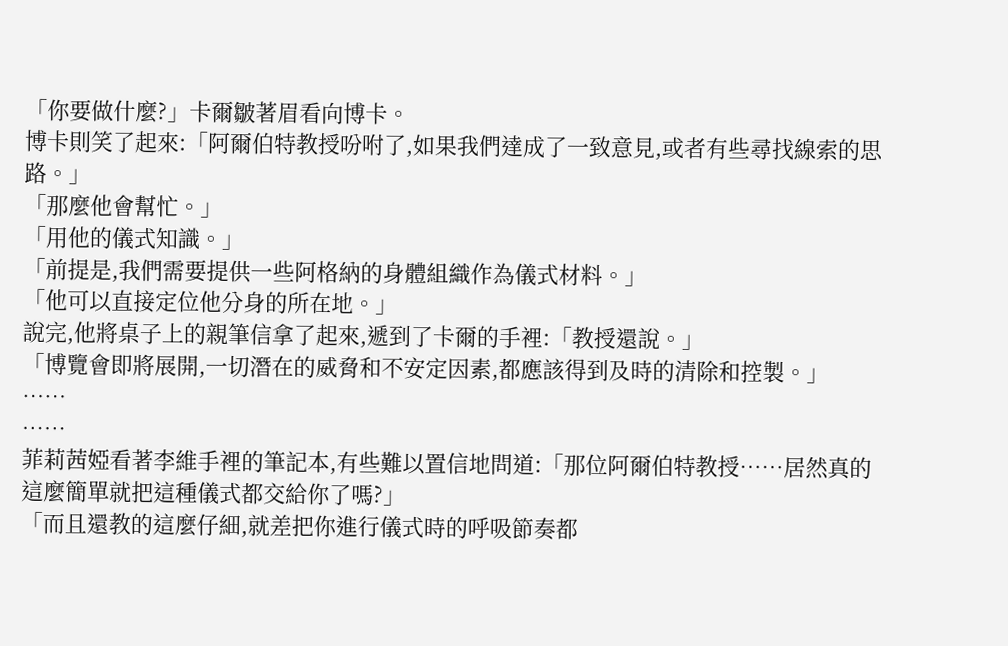「你要做什麼?」卡爾皺著眉看向博卡。
博卡則笑了起來:「阿爾伯特教授吩咐了,如果我們達成了一致意見,或者有些尋找線索的思路。」
「那麼他會幫忙。」
「用他的儀式知識。」
「前提是,我們需要提供一些阿格納的身體組織作為儀式材料。」
「他可以直接定位他分身的所在地。」
說完,他將桌子上的親筆信拿了起來,遞到了卡爾的手裡:「教授還說。」
「博覽會即將展開,一切潛在的威脅和不安定因素,都應該得到及時的清除和控製。」
……
……
菲莉茜婭看著李維手裡的筆記本,有些難以置信地問道:「那位阿爾伯特教授……居然真的這麼簡單就把這種儀式都交給你了嗎?」
「而且還教的這麼仔細,就差把你進行儀式時的呼吸節奏都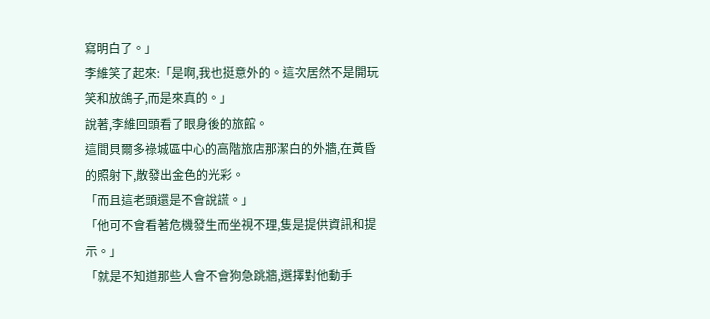寫明白了。」
李維笑了起來:「是啊,我也挺意外的。這次居然不是開玩笑和放鴿子,而是來真的。」
說著,李維回頭看了眼身後的旅館。
這間貝爾多祿城區中心的高階旅店那潔白的外牆,在黃昏的照射下,散發出金色的光彩。
「而且這老頭還是不會說謊。」
「他可不會看著危機發生而坐視不理,隻是提供資訊和提示。」
「就是不知道那些人會不會狗急跳牆,選擇對他動手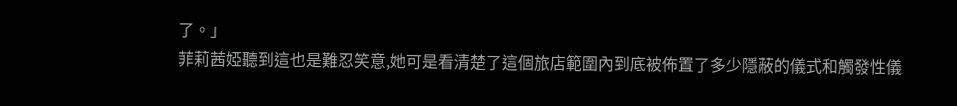了。」
菲莉茜婭聽到這也是難忍笑意,她可是看清楚了這個旅店範圍內到底被佈置了多少隱蔽的儀式和觸發性儀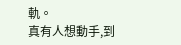軌。
真有人想動手,到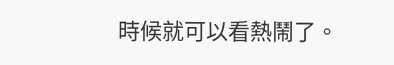時候就可以看熱鬧了。